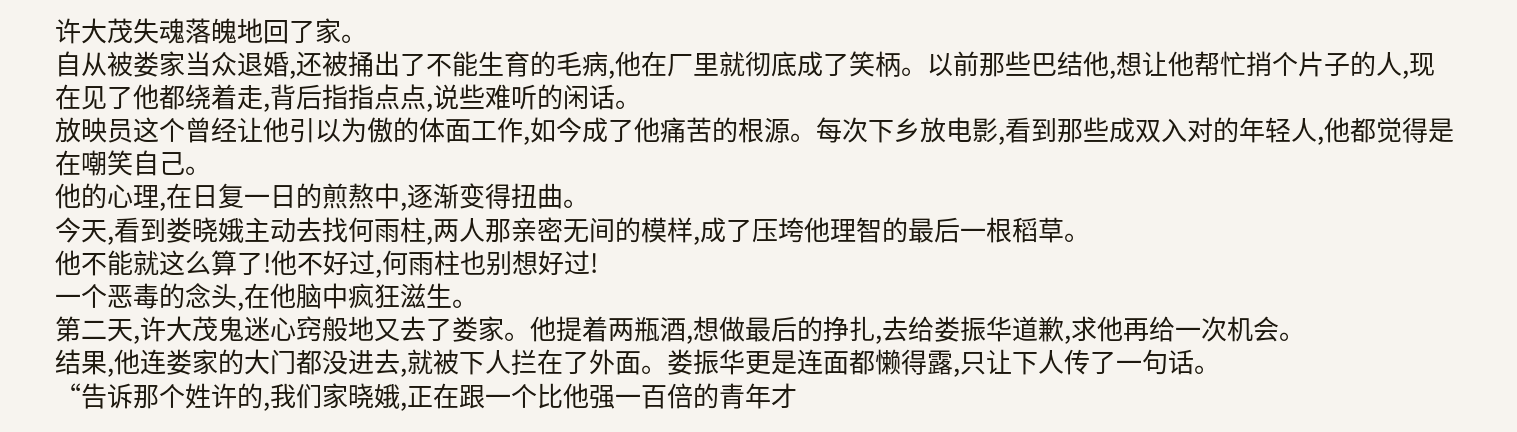许大茂失魂落魄地回了家。
自从被娄家当众退婚,还被捅出了不能生育的毛病,他在厂里就彻底成了笑柄。以前那些巴结他,想让他帮忙捎个片子的人,现在见了他都绕着走,背后指指点点,说些难听的闲话。
放映员这个曾经让他引以为傲的体面工作,如今成了他痛苦的根源。每次下乡放电影,看到那些成双入对的年轻人,他都觉得是在嘲笑自己。
他的心理,在日复一日的煎熬中,逐渐变得扭曲。
今天,看到娄晓娥主动去找何雨柱,两人那亲密无间的模样,成了压垮他理智的最后一根稻草。
他不能就这么算了!他不好过,何雨柱也别想好过!
一个恶毒的念头,在他脑中疯狂滋生。
第二天,许大茂鬼迷心窍般地又去了娄家。他提着两瓶酒,想做最后的挣扎,去给娄振华道歉,求他再给一次机会。
结果,他连娄家的大门都没进去,就被下人拦在了外面。娄振华更是连面都懒得露,只让下人传了一句话。
“告诉那个姓许的,我们家晓娥,正在跟一个比他强一百倍的青年才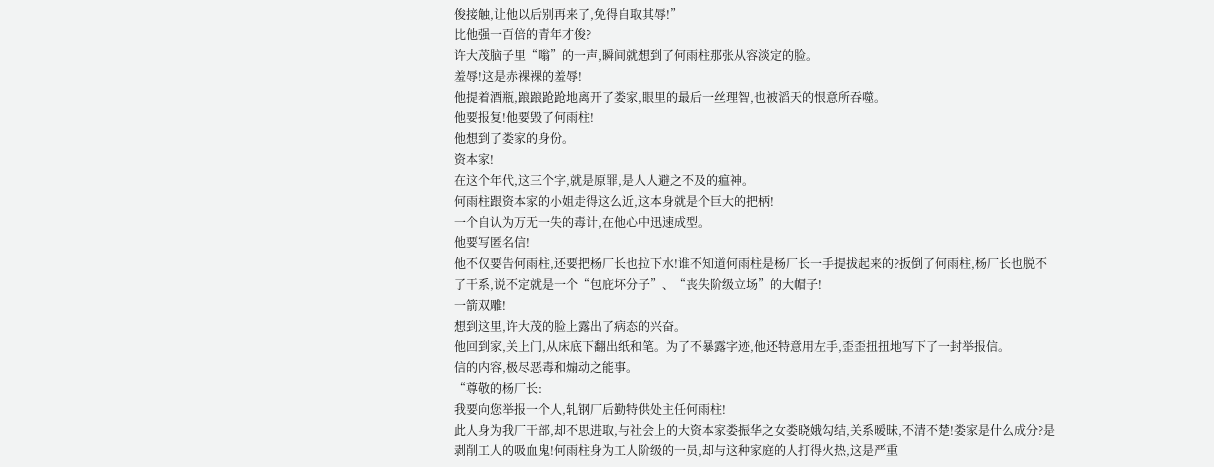俊接触,让他以后别再来了,免得自取其辱!”
比他强一百倍的青年才俊?
许大茂脑子里“嗡”的一声,瞬间就想到了何雨柱那张从容淡定的脸。
羞辱!这是赤裸裸的羞辱!
他提着酒瓶,踉踉跄跄地离开了娄家,眼里的最后一丝理智,也被滔天的恨意所吞噬。
他要报复!他要毁了何雨柱!
他想到了娄家的身份。
资本家!
在这个年代,这三个字,就是原罪,是人人避之不及的瘟神。
何雨柱跟资本家的小姐走得这么近,这本身就是个巨大的把柄!
一个自认为万无一失的毒计,在他心中迅速成型。
他要写匿名信!
他不仅要告何雨柱,还要把杨厂长也拉下水!谁不知道何雨柱是杨厂长一手提拔起来的?扳倒了何雨柱,杨厂长也脱不了干系,说不定就是一个“包庇坏分子”、“丧失阶级立场”的大帽子!
一箭双雕!
想到这里,许大茂的脸上露出了病态的兴奋。
他回到家,关上门,从床底下翻出纸和笔。为了不暴露字迹,他还特意用左手,歪歪扭扭地写下了一封举报信。
信的内容,极尽恶毒和煽动之能事。
“尊敬的杨厂长:
我要向您举报一个人,轧钢厂后勤特供处主任何雨柱!
此人身为我厂干部,却不思进取,与社会上的大资本家娄振华之女娄晓娥勾结,关系暧昧,不清不楚!娄家是什么成分?是剥削工人的吸血鬼!何雨柱身为工人阶级的一员,却与这种家庭的人打得火热,这是严重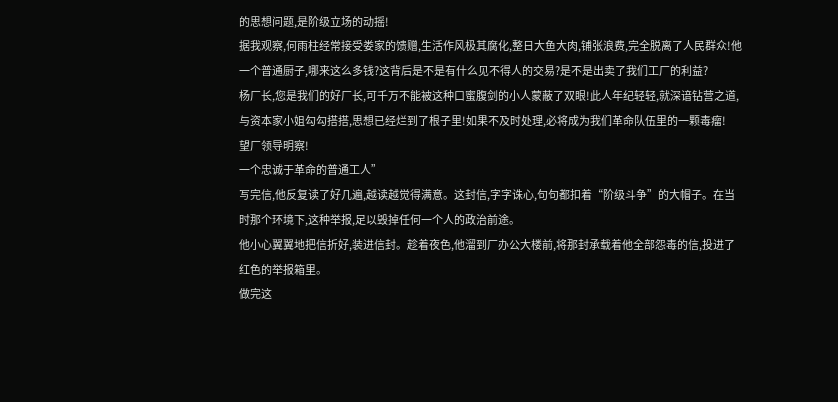的思想问题,是阶级立场的动摇!
据我观察,何雨柱经常接受娄家的馈赠,生活作风极其腐化,整日大鱼大肉,铺张浪费,完全脱离了人民群众!他一个普通厨子,哪来这么多钱?这背后是不是有什么见不得人的交易?是不是出卖了我们工厂的利益?
杨厂长,您是我们的好厂长,可千万不能被这种口蜜腹剑的小人蒙蔽了双眼!此人年纪轻轻,就深谙钻营之道,与资本家小姐勾勾搭搭,思想已经烂到了根子里!如果不及时处理,必将成为我们革命队伍里的一颗毒瘤!
望厂领导明察!
一个忠诚于革命的普通工人”
写完信,他反复读了好几遍,越读越觉得满意。这封信,字字诛心,句句都扣着“阶级斗争”的大帽子。在当时那个环境下,这种举报,足以毁掉任何一个人的政治前途。
他小心翼翼地把信折好,装进信封。趁着夜色,他溜到厂办公大楼前,将那封承载着他全部怨毒的信,投进了红色的举报箱里。
做完这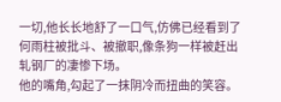一切,他长长地舒了一口气,仿佛已经看到了何雨柱被批斗、被撤职,像条狗一样被赶出轧钢厂的凄惨下场。
他的嘴角,勾起了一抹阴冷而扭曲的笑容。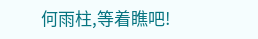何雨柱,等着瞧吧!